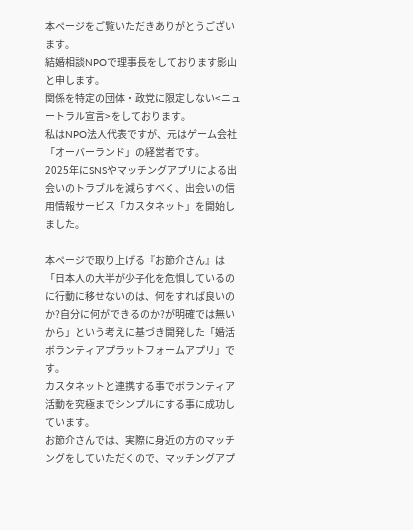本ページをご覧いただきありがとうございます。
結婚相談NPOで理事長をしております影山と申します。
関係を特定の団体・政党に限定しない<ニュートラル宣言>をしております。
私はNPO法人代表ですが、元はゲーム会社「オーバーランド」の経営者です。
2025年にSNSやマッチングアプリによる出会いのトラブルを減らすべく、出会いの信用情報サービス「カスタネット」を開始しました。

本ページで取り上げる『お節介さん』は「日本人の大半が少子化を危惧しているのに行動に移せないのは、何をすれば良いのか?自分に何ができるのか?が明確では無いから」という考えに基づき開発した「婚活ボランティアプラットフォームアプリ」です。
カスタネットと連携する事でボランティア活動を究極までシンプルにする事に成功しています。
お節介さんでは、実際に身近の方のマッチングをしていただくので、マッチングアプ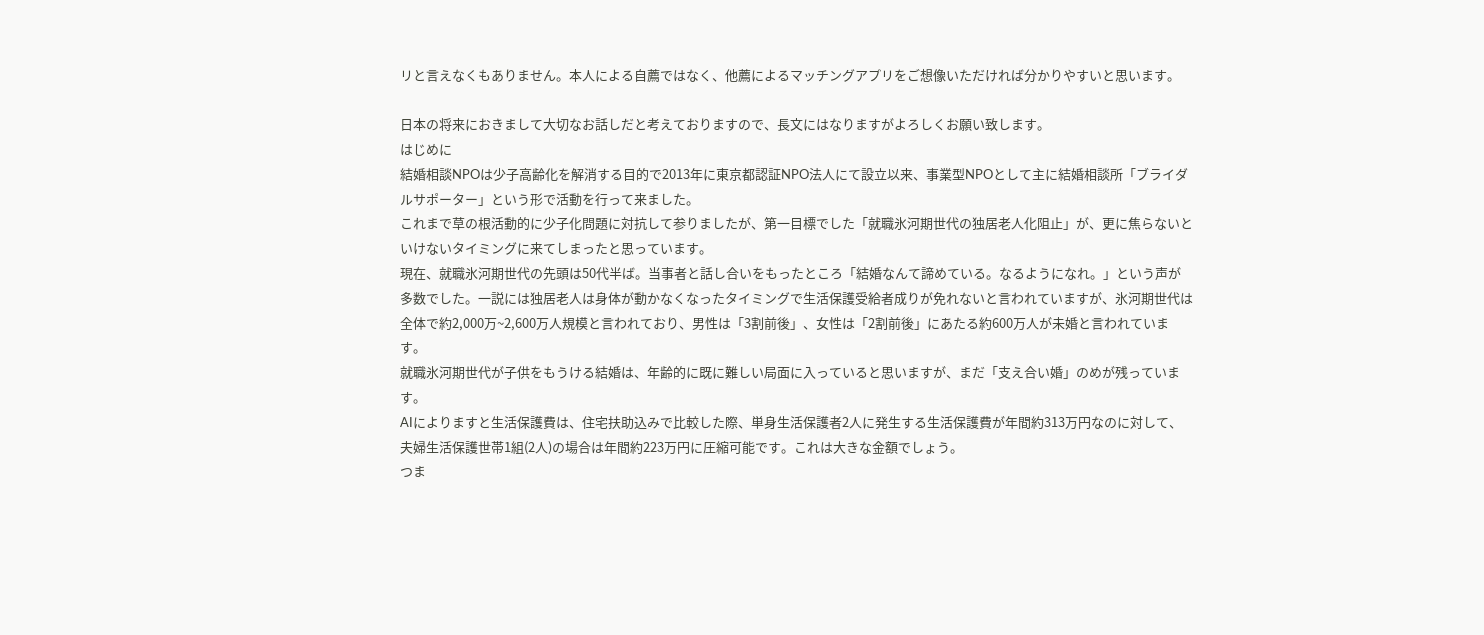リと言えなくもありません。本人による自薦ではなく、他薦によるマッチングアプリをご想像いただければ分かりやすいと思います。

日本の将来におきまして大切なお話しだと考えておりますので、長文にはなりますがよろしくお願い致します。
はじめに
結婚相談NPOは少子高齢化を解消する目的で2013年に東京都認証NPO法人にて設立以来、事業型NPOとして主に結婚相談所「ブライダルサポーター」という形で活動を行って来ました。
これまで草の根活動的に少子化問題に対抗して参りましたが、第一目標でした「就職氷河期世代の独居老人化阻止」が、更に焦らないといけないタイミングに来てしまったと思っています。
現在、就職氷河期世代の先頭は50代半ば。当事者と話し合いをもったところ「結婚なんて諦めている。なるようになれ。」という声が多数でした。一説には独居老人は身体が動かなくなったタイミングで生活保護受給者成りが免れないと言われていますが、氷河期世代は全体で約2,000万~2,600万人規模と言われており、男性は「3割前後」、女性は「2割前後」にあたる約600万人が未婚と言われています。
就職氷河期世代が子供をもうける結婚は、年齢的に既に難しい局面に入っていると思いますが、まだ「支え合い婚」のめが残っています。
AIによりますと生活保護費は、住宅扶助込みで比較した際、単身生活保護者2人に発生する生活保護費が年間約313万円なのに対して、夫婦生活保護世帯1組(2人)の場合は年間約223万円に圧縮可能です。これは大きな金額でしょう。
つま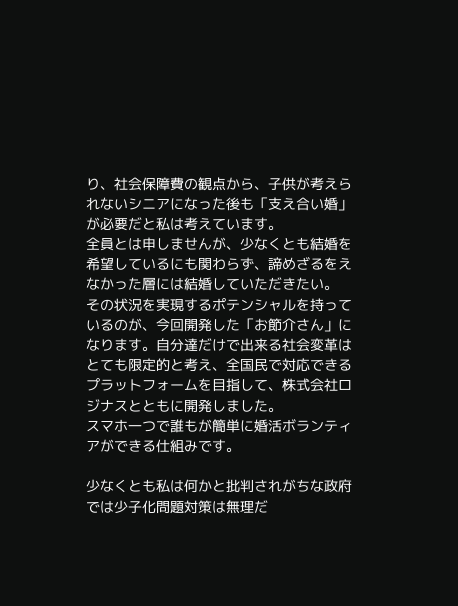り、社会保障費の観点から、子供が考えられないシニアになった後も「支え合い婚」が必要だと私は考えています。
全員とは申しませんが、少なくとも結婚を希望しているにも関わらず、諦めざるをえなかった層には結婚していただきたい。
その状況を実現するポテンシャルを持っているのが、今回開発した「お節介さん」になります。自分達だけで出来る社会変革はとても限定的と考え、全国民で対応できるプラットフォームを目指して、株式会社ロジナスとともに開発しました。
スマホ一つで誰もが簡単に婚活ボランティアができる仕組みです。

少なくとも私は何かと批判されがちな政府では少子化問題対策は無理だ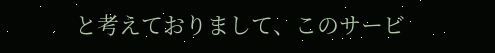と考えておりまして、このサービ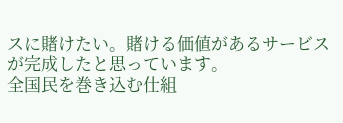スに賭けたい。賭ける価値があるサービスが完成したと思っています。
全国民を巻き込む仕組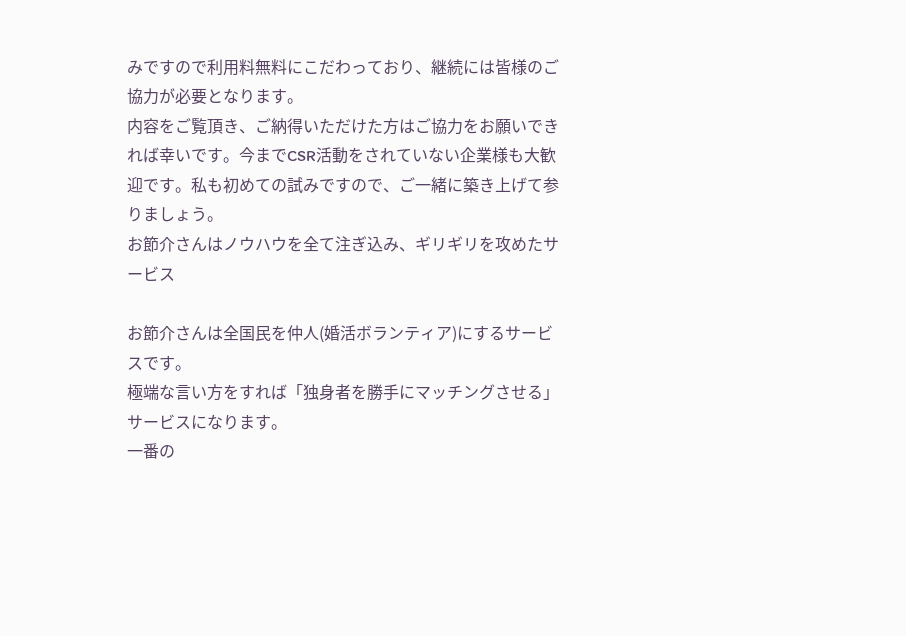みですので利用料無料にこだわっており、継続には皆様のご協力が必要となります。
内容をご覧頂き、ご納得いただけた方はご協力をお願いできれば幸いです。今までCSR活動をされていない企業様も大歓迎です。私も初めての試みですので、ご一緒に築き上げて参りましょう。
お節介さんはノウハウを全て注ぎ込み、ギリギリを攻めたサービス

お節介さんは全国民を仲人(婚活ボランティア)にするサービスです。
極端な言い方をすれば「独身者を勝手にマッチングさせる」サービスになります。
一番の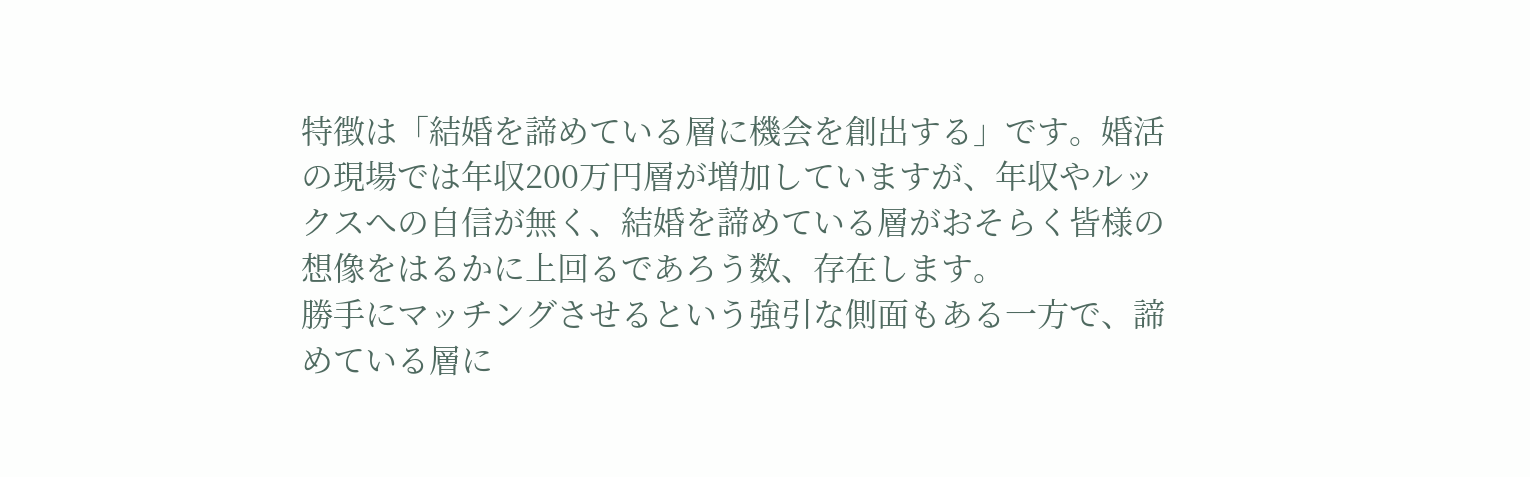特徴は「結婚を諦めている層に機会を創出する」です。婚活の現場では年収200万円層が増加していますが、年収やルックスへの自信が無く、結婚を諦めている層がおそらく皆様の想像をはるかに上回るであろう数、存在します。
勝手にマッチングさせるという強引な側面もある一方で、諦めている層に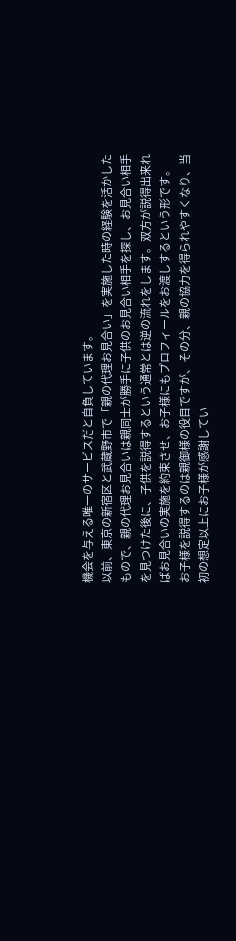機会を与える唯一のサービスだと自負しています。
以前、東京の新宿区と武蔵野市で「親の代理お見合い」を実施した時の経験を活かしたもので、親の代理お見合いは親同士が勝手に子供のお見合い相手を探し、お見合い相手を見つけた後に、子供を説得するという通常とは逆の流れをします。双方が説得出来ればお見合いの実施を約束させ、お子様にもプロフィールをお渡しするという形です。
お子様を説得するのは親御様の役目ですが、その分、親の協力を得られやすくなり、当初の想定以上にお子様が感謝してい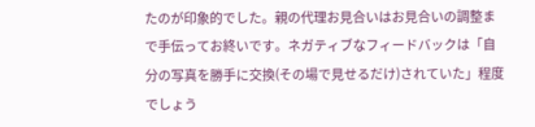たのが印象的でした。親の代理お見合いはお見合いの調整まで手伝ってお終いです。ネガティブなフィードバックは「自分の写真を勝手に交換(その場で見せるだけ)されていた」程度でしょう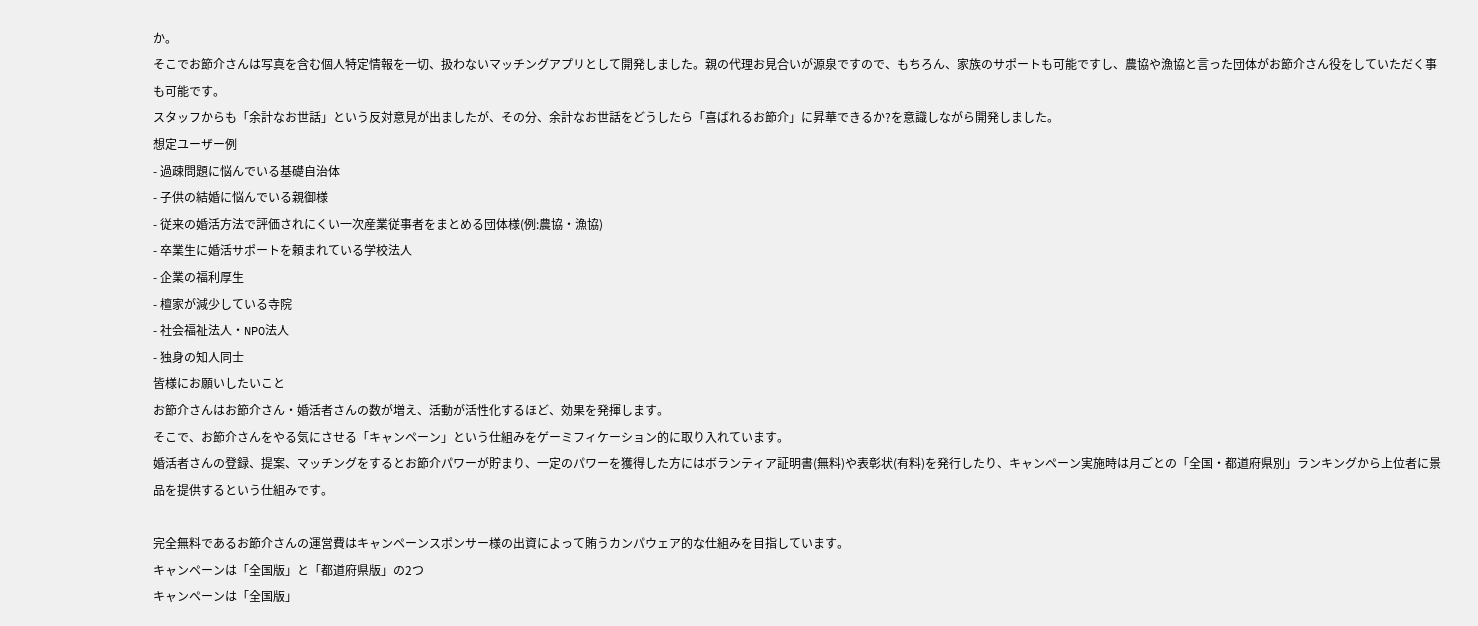か。
そこでお節介さんは写真を含む個人特定情報を一切、扱わないマッチングアプリとして開発しました。親の代理お見合いが源泉ですので、もちろん、家族のサポートも可能ですし、農協や漁協と言った団体がお節介さん役をしていただく事も可能です。
スタッフからも「余計なお世話」という反対意見が出ましたが、その分、余計なお世話をどうしたら「喜ばれるお節介」に昇華できるか?を意識しながら開発しました。
想定ユーザー例
- 過疎問題に悩んでいる基礎自治体
- 子供の結婚に悩んでいる親御様
- 従来の婚活方法で評価されにくい一次産業従事者をまとめる団体様(例:農協・漁協)
- 卒業生に婚活サポートを頼まれている学校法人
- 企業の福利厚生
- 檀家が減少している寺院
- 社会福祉法人・NPO法人
- 独身の知人同士
皆様にお願いしたいこと
お節介さんはお節介さん・婚活者さんの数が増え、活動が活性化するほど、効果を発揮します。
そこで、お節介さんをやる気にさせる「キャンペーン」という仕組みをゲーミフィケーション的に取り入れています。
婚活者さんの登録、提案、マッチングをするとお節介パワーが貯まり、一定のパワーを獲得した方にはボランティア証明書(無料)や表彰状(有料)を発行したり、キャンペーン実施時は月ごとの「全国・都道府県別」ランキングから上位者に景品を提供するという仕組みです。

完全無料であるお節介さんの運営費はキャンペーンスポンサー様の出資によって賄うカンパウェア的な仕組みを目指しています。
キャンペーンは「全国版」と「都道府県版」の2つ
キャンペーンは「全国版」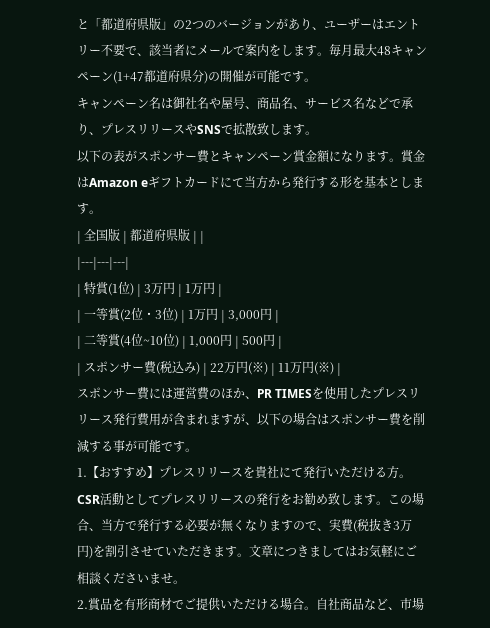と「都道府県版」の2つのバージョンがあり、ユーザーはエントリー不要で、該当者にメールで案内をします。毎月最大48キャンペーン(1+47都道府県分)の開催が可能です。
キャンペーン名は御社名や屋号、商品名、サービス名などで承り、プレスリリースやSNSで拡散致します。
以下の表がスポンサー費とキャンペーン賞金額になります。賞金はAmazon eギフトカードにて当方から発行する形を基本とします。
| 全国版 | 都道府県版 | |
|---|---|---|
| 特賞(1位) | 3万円 | 1万円 |
| 一等賞(2位・3位) | 1万円 | 3,000円 |
| 二等賞(4位~10位) | 1,000円 | 500円 |
| スポンサー費(税込み) | 22万円(※) | 11万円(※) |
スポンサー費には運営費のほか、PR TIMESを使用したプレスリリース発行費用が含まれますが、以下の場合はスポンサー費を削減する事が可能です。
1.【おすすめ】プレスリリースを貴社にて発行いただける方。CSR活動としてプレスリリースの発行をお勧め致します。この場合、当方で発行する必要が無くなりますので、実費(税抜き3万円)を割引させていただきます。文章につきましてはお気軽にご相談くださいませ。
2.賞品を有形商材でご提供いただける場合。自社商品など、市場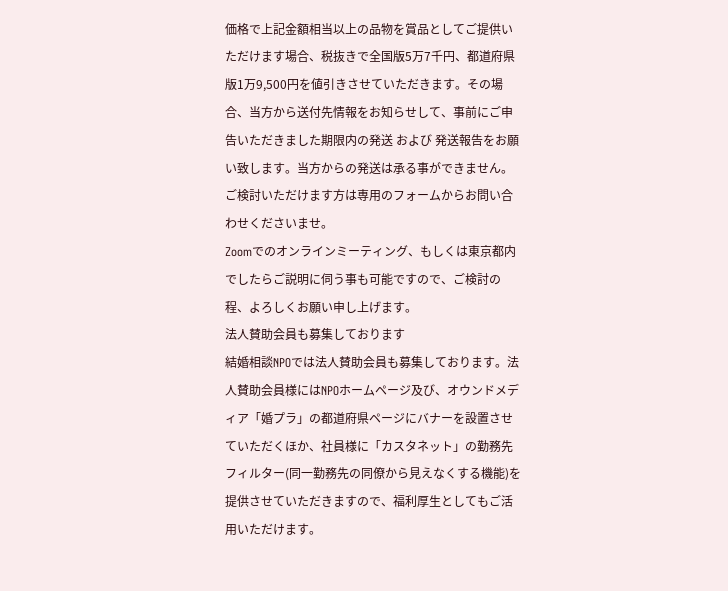価格で上記金額相当以上の品物を賞品としてご提供いただけます場合、税抜きで全国版5万7千円、都道府県版1万9,500円を値引きさせていただきます。その場合、当方から送付先情報をお知らせして、事前にご申告いただきました期限内の発送 および 発送報告をお願い致します。当方からの発送は承る事ができません。
ご検討いただけます方は専用のフォームからお問い合わせくださいませ。
Zoomでのオンラインミーティング、もしくは東京都内でしたらご説明に伺う事も可能ですので、ご検討の程、よろしくお願い申し上げます。
法人賛助会員も募集しております
結婚相談NPOでは法人賛助会員も募集しております。法人賛助会員様にはNPOホームページ及び、オウンドメディア「婚プラ」の都道府県ページにバナーを設置させていただくほか、社員様に「カスタネット」の勤務先フィルター(同一勤務先の同僚から見えなくする機能)を提供させていただきますので、福利厚生としてもご活用いただけます。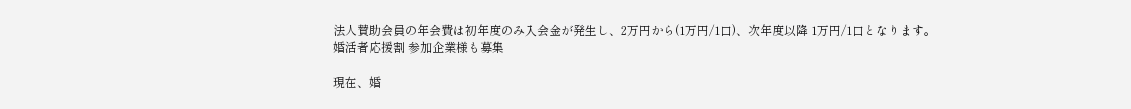法人賛助会員の年会費は初年度のみ入会金が発生し、2万円から(1万円/1口)、次年度以降 1万円/1口となります。
婚活者応援割 参加企業様も募集

現在、婚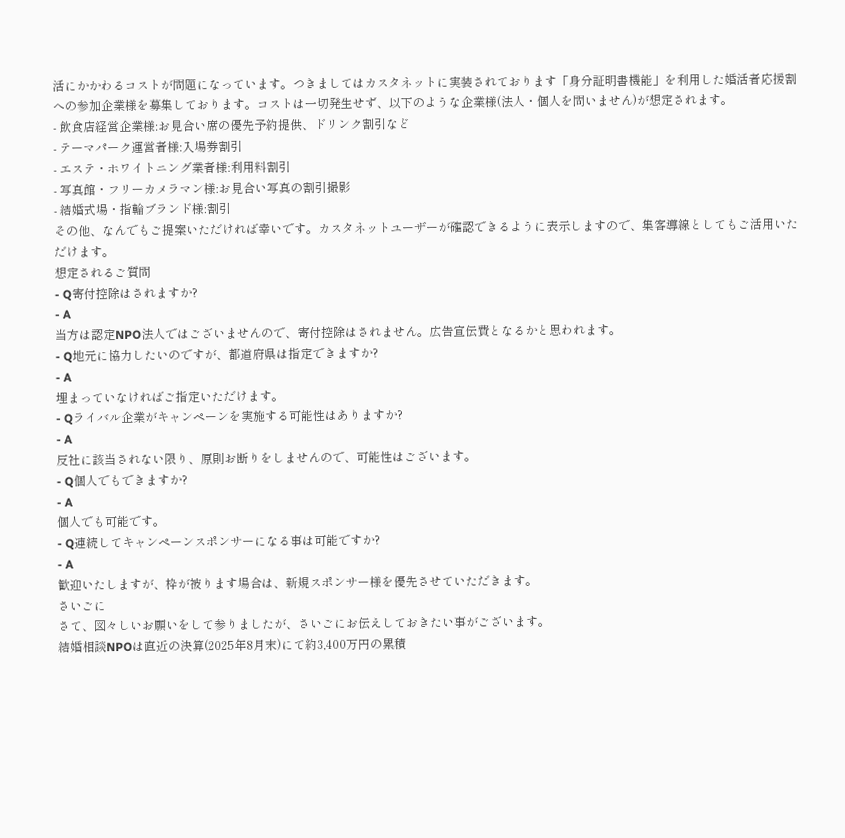活にかかわるコストが問題になっています。つきましてはカスタネットに実装されております「身分証明書機能」を利用した婚活者応援割への参加企業様を募集しております。コストは一切発生せず、以下のような企業様(法人・個人を問いません)が想定されます。
- 飲食店経営企業様:お見合い席の優先予約提供、ドリンク割引など
- テーマパーク運営者様:入場券割引
- エステ・ホワイトニング業者様:利用料割引
- 写真館・フリーカメラマン様:お見合い写真の割引撮影
- 結婚式場・指輪ブランド様:割引
その他、なんでもご提案いただければ幸いです。カスタネットユーザーが確認できるように表示しますので、集客導線としてもご活用いただけます。
想定されるご質問
- Q寄付控除はされますか?
- A
当方は認定NPO法人ではございませんので、寄付控除はされません。広告宣伝費となるかと思われます。
- Q地元に協力したいのですが、都道府県は指定できますか?
- A
埋まっていなければご指定いただけます。
- Qライバル企業がキャンペーンを実施する可能性はありますか?
- A
反社に該当されない限り、原則お断りをしませんので、可能性はございます。
- Q個人でもできますか?
- A
個人でも可能です。
- Q連続してキャンペーンスポンサーになる事は可能ですか?
- A
歓迎いたしますが、枠が被ります場合は、新規スポンサー様を優先させていただきます。
さいごに
さて、図々しいお願いをして参りましたが、さいごにお伝えしておきたい事がございます。
結婚相談NPOは直近の決算(2025年8月末)にて約3,400万円の累積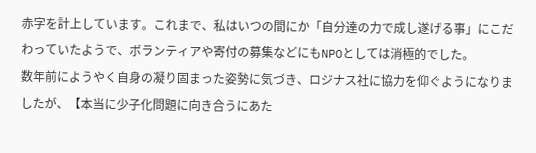赤字を計上しています。これまで、私はいつの間にか「自分達の力で成し遂げる事」にこだわっていたようで、ボランティアや寄付の募集などにもNPOとしては消極的でした。
数年前にようやく自身の凝り固まった姿勢に気づき、ロジナス社に協力を仰ぐようになりましたが、【本当に少子化問題に向き合うにあた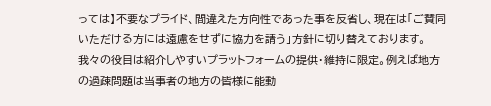っては】不要なプライド、間違えた方向性であった事を反省し、現在は「ご賛同いただける方には遠慮をせずに協力を請う」方針に切り替えております。
我々の役目は紹介しやすいプラットフォームの提供・維持に限定。例えば地方の過疎問題は当事者の地方の皆様に能動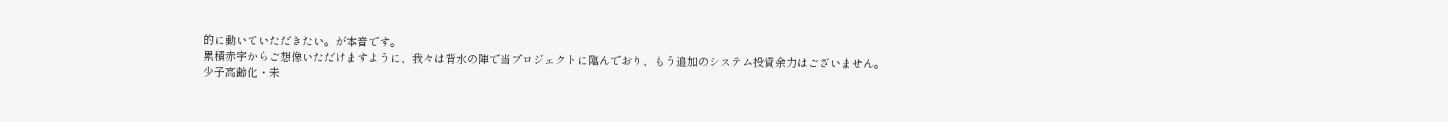的に動いていただきたい。が本音です。
累積赤字からご想像いただけますように、我々は背水の陣で当プロジェクトに臨んでおり、もう追加のシステム投資余力はございません。
少子高齢化・未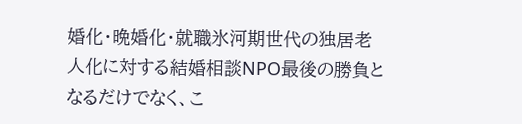婚化・晩婚化・就職氷河期世代の独居老人化に対する結婚相談NPO最後の勝負となるだけでなく、こ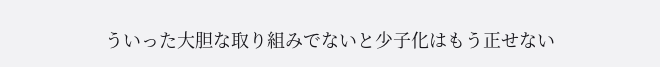ういった大胆な取り組みでないと少子化はもう正せない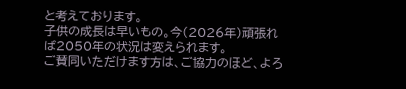と考えております。
子供の成長は早いもの。今(2026年)頑張れば2050年の状況は変えられます。
ご賛同いただけます方は、ご協力のほど、よろ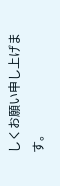しくお願い申し上げます。